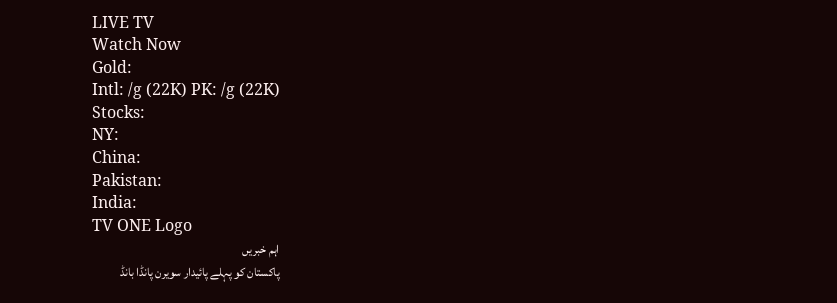LIVE TV
Watch Now
Gold:
Intl: /g (22K) PK: /g (22K)
Stocks:
NY:
China:
Pakistan:
India:
TV ONE Logo
اہم خبریں
پاکستان کو پہلے پائیدار سویرن پانڈا بانڈ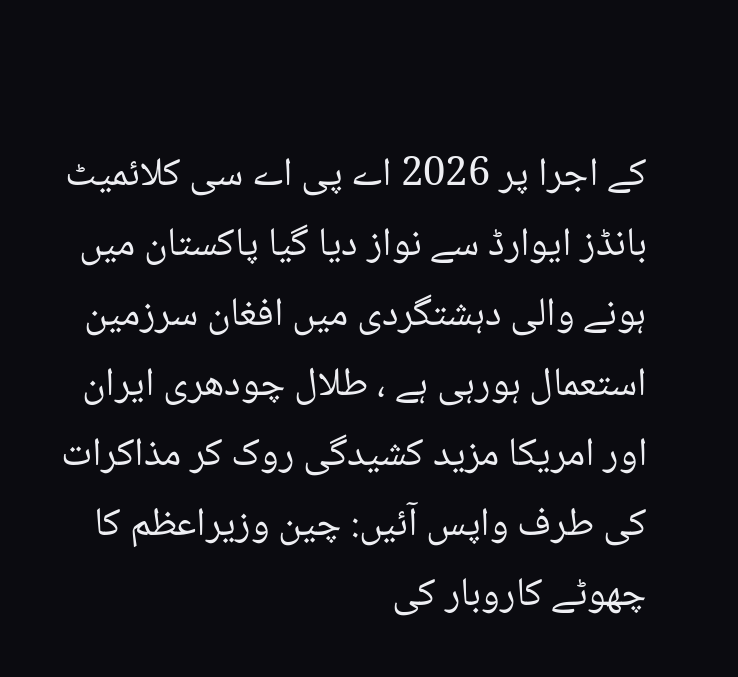کے اجرا پر 2026 اے پی اے سی کلائمیٹ بانڈز ایوارڈ سے نواز دیا گیا پاکستان میں ہونے والی دہشتگردی میں افغان سرزمین استعمال ہورہی ہے ، طلال چودھری ایران اور امریکا مزید کشیدگی روک کر مذاکرات کی طرف واپس آئیں: چین وزیراعظم کا چھوٹے کاروبار کی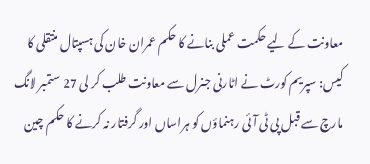معاونت کے لیے حکمت عملی بنانے کا حکم عمران خان کی ہسپتال منتقلی کا کیس: سپریم کورٹ نے اٹارنی جنرل سے معاونت طلب کر لی 27 ستمبر لانگ مارچ سے قبل پی ٹی آئی رہنماؤں کو ہراساں اور گرفتار نہ کرنے کا حکم چین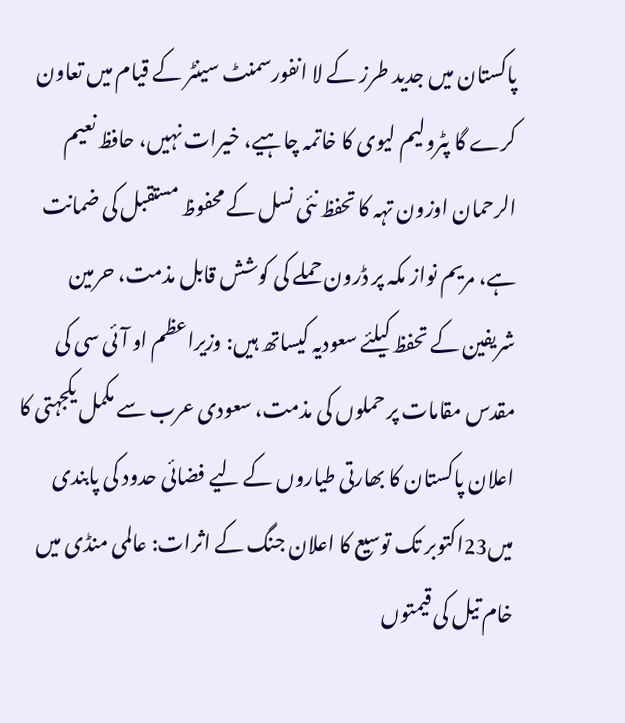پاکستان میں جدید طرز کے لا انفورسمنٹ سینٹر کے قیام میں تعاون کرے گا پٹرولیم لیوی کا خاتمہ چاہیے، خیرات نہیں، حافظ نعیم الرحمان اوزون تہہ کا تحفظ نئی نسل کے محفوظ مستقبل کی ضمانت ہے، مریم نواز مکہ پر ڈرون حملے کی کوشش قابل مذمت، حرمین شریفین کے تحفظ کیلئے سعودیہ کیساتھ ہیں: وزیراعظم او آئی سی کی مقدس مقامات پر حملوں کی مذمت، سعودی عرب سے مکمل یکجہتی کا اعلان پاکستان کا بھارتی طیاروں کے لیے فضائی حدود کی پابندی میں23اکتوبر تک توسیع کا اعلان جنگ کے اثرات: عالمی منڈی میں خام تیل کی قیمتوں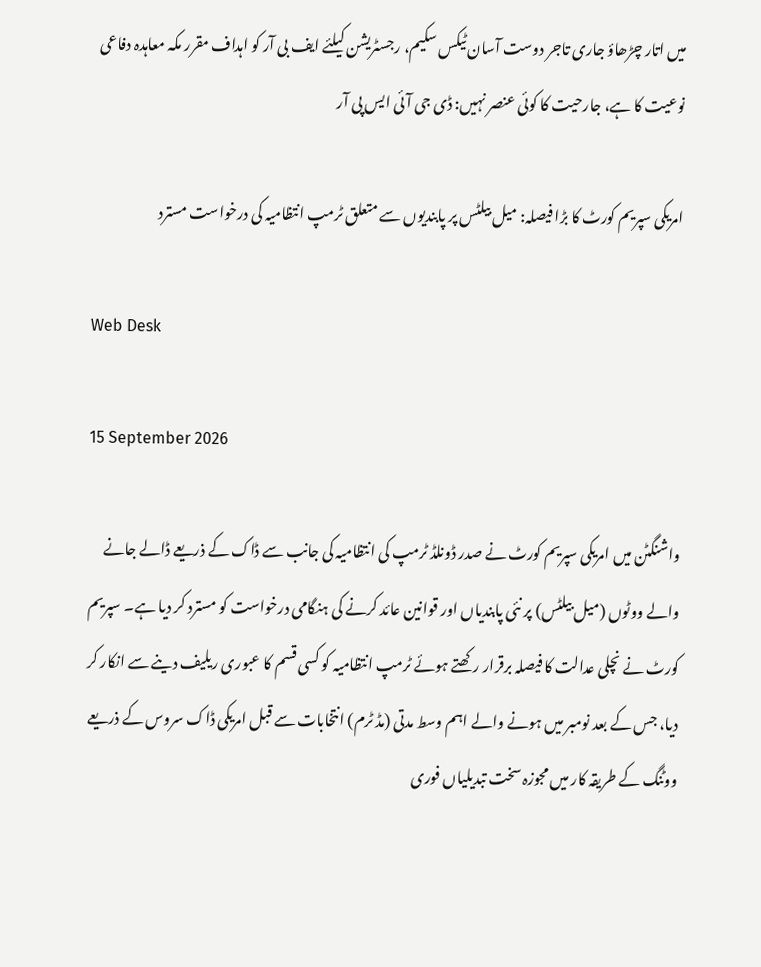میں اتار چڑھاؤ جاری تاجر دوست آسان ٹیکس سکیم، رجسٹریشن کیلئے ایف بی آر کو اہداف مقرر مکہ معاہدہ دفاعی نوعیت کا ہے، جارحیت کا کوئی عنصر نہیں: ڈی جی آئی ایس پی آر

امریکی سپریم کورٹ کا بڑا فیصلہ: میل بیلٹس پر پابندیوں سے متعلق ٹرمپ انتظامیہ کی درخواست مسترد

Web Desk

15 September 2026

واشنگٹن میں امریکی سپریم کورٹ نے صدر ڈونلڈ ٹرمپ کی انتظامیہ کی جانب سے ڈاک کے ذریعے ڈالے جانے والے ووٹوں (میل بیلٹس) پر نئی پابندیاں اور قوانین عائد کرنے کی ہنگامی درخواست کو مسترد کر دیا ہے۔ سپریم کورٹ نے نچلی عدالت کا فیصلہ برقرار رکھتے ہوئے ٹرمپ انتظامیہ کو کسی قسم کا عبوری ریلیف دینے سے انکار کر دیا، جس کے بعد نومبر میں ہونے والے اہم وسط مدتی (مڈ ٹرم) انتخابات سے قبل امریکی ڈاک سروس کے ذریعے ووٹنگ کے طریقہ کار میں مجوزہ سخت تبدیلیاں فوری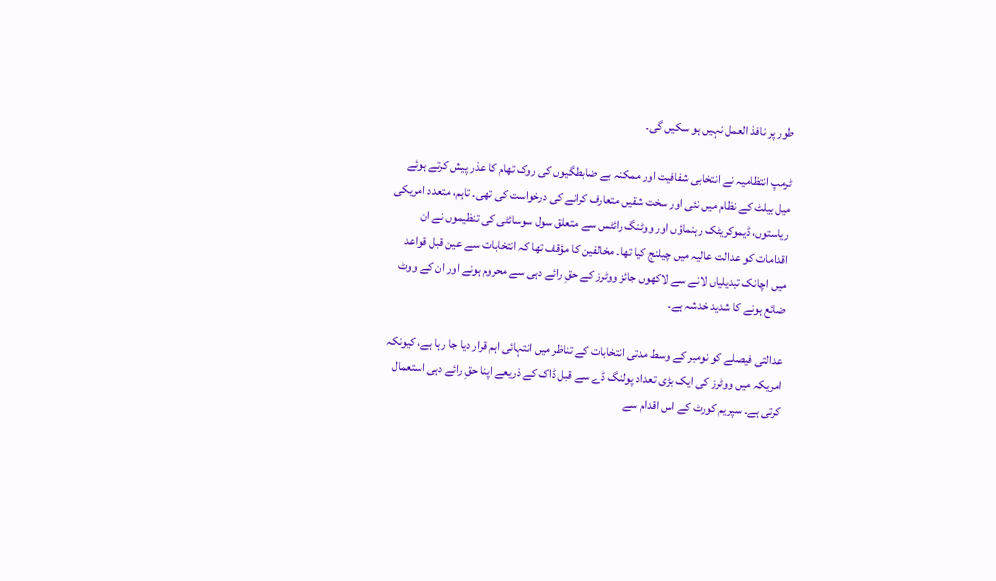طور پر نافذ العمل نہیں ہو سکیں گی۔

ٹرمپ انتظامیہ نے انتخابی شفافیت اور ممکنہ بے ضابطگیوں کی روک تھام کا عذر پیش کرتے ہوئے میل بیلٹ کے نظام میں نئی اور سخت شقیں متعارف کرانے کی درخواست کی تھی۔ تاہم، متعدد امریکی ریاستوں، ڈیموکریٹک رہنماؤں اور ووٹنگ رائٹس سے متعلق سول سوسائٹی کی تنظیموں نے ان اقدامات کو عدالت عالیہ میں چیلنج کیا تھا۔ مخالفین کا مؤقف تھا کہ انتخابات سے عین قبل قواعد میں اچانک تبدیلیاں لانے سے لاکھوں جائز ووٹرز کے حقِ رائے دہی سے محروم ہونے اور ان کے ووٹ ضائع ہونے کا شدید خدشہ ہے۔

عدالتی فیصلے کو نومبر کے وسط مدتی انتخابات کے تناظر میں انتہائی اہم قرار دیا جا رہا ہے، کیونکہ امریکہ میں ووٹرز کی ایک بڑی تعداد پولنگ ڈے سے قبل ڈاک کے ذریعے اپنا حقِ رائے دہی استعمال کرتی ہے۔ سپریم کورٹ کے اس اقدام سے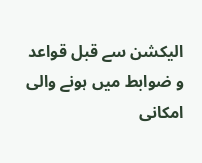الیکشن سے قبل قواعد و ضوابط میں ہونے والی امکانی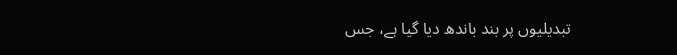تبدیلیوں پر بند باندھ دیا گیا ہے، جس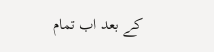کے بعد اب تمام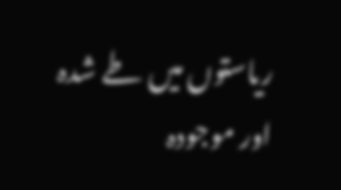ریاستوں میں طے شدہ اور موجودہ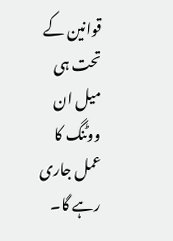قوانین کے تحت ہی میل ان ووٹنگ کا عمل جاری رہے گا۔